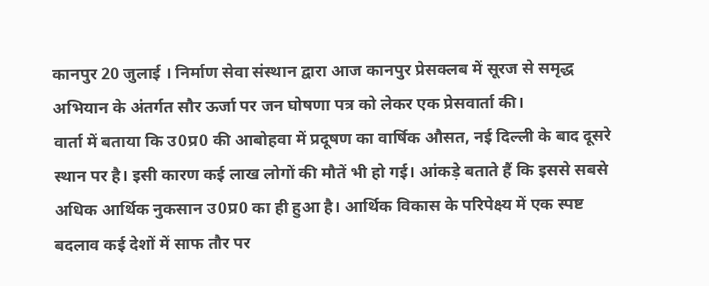कानपुर 20 जुलाई । निर्माण सेवा संस्थान द्वारा आज कानपुर प्रेसक्लब में सूरज से समृद्ध अभियान के अंतर्गत सौर ऊर्जा पर जन घोषणा पत्र को लेकर एक प्रेसवार्ता की।
वार्ता में बताया कि उ0प्र0 की आबोहवा में प्रदूषण का वार्षिक औसत, नई दिल्ली के बाद दूसरे स्थान पर है। इसी कारण कई लाख लोगों की मौतें भी हो गई। आंकड़े बताते हैं कि इससे सबसे अधिक आर्थिक नुकसान उ0प्र0 का ही हुआ है। आर्थिक विकास के परिपेक्ष्य में एक स्पष्ट बदलाव कई देशों में साफ तौर पर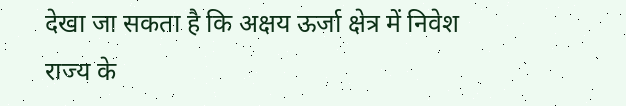देखा जा सकता है कि अक्षय ऊर्जा क्षेत्र में निवेश राज्य के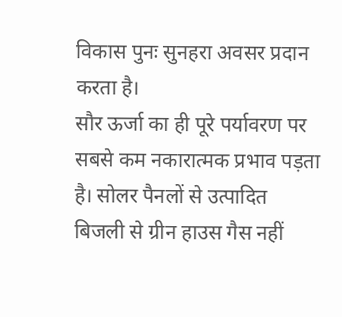विकास पुनः सुनहरा अवसर प्रदान करता है।
सौर ऊर्जा का ही पूरे पर्यावरण पर सबसे कम नकारात्मक प्रभाव पड़ता है। सोलर पैनलों से उत्पादित बिजली से ग्रीन हाउस गैस नहीं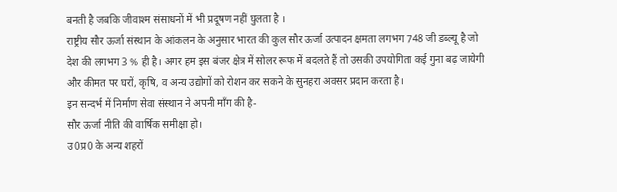बनती है जबकि जीवाश्म संसाधनों में भी प्रदूषण नहीं घुलता है ।
राष्ट्रीय सौर ऊर्जा संस्थान के आंकलन के अनुसार भारत की कुल सौर ऊर्जा उत्पादन क्षमता लगभग 748 जी डब्ल्यू है जो देश की लगभग 3 % ही है। अगर हम इस बंजर क्षेत्र में सोलर रूफ में बदलते हैं तो उसकी उपयोगिता कई गुना बढ़ जायेगी और कीमत पर घरों, कृषि, व अन्य उद्योगों को रोशन कर सकने के सुनहरा अवसर प्रदान करता है।
इन सन्दर्भ में निर्माण सेवा संस्थान ने अपनी माँग की है-
सौर ऊर्जा नीति की वार्षिक समीक्षा हो।
उ0प्र0 के अन्य शहरों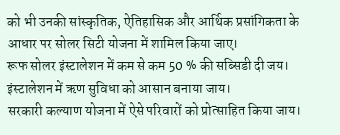को भी उनकी सांस्कृतिक, ऐतिहासिक और आर्थिक प्रसांगिकता के आधार पर सोलर सिटी योजना में शामिल किया जाए।
रूफ सोलर इंस्टालेशन में कम से कम 50 % की सब्सिडी दी जय।
इंस्टालेशन में ऋण सुविधा को आसान बनाया जाय।
सरकारी कल्याण योजना में ऐसे परिवारों को प्रोत्साहित किया जाय।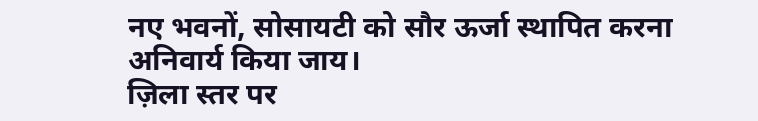नए भवनों, सोसायटी को सौर ऊर्जा स्थापित करना अनिवार्य किया जाय।
ज़िला स्तर पर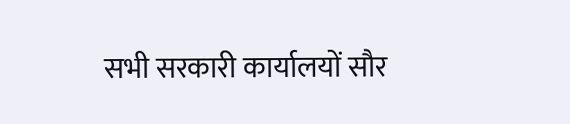सभी सरकारी कार्यालयों सौर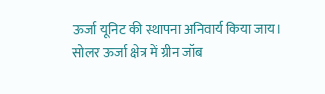ऊर्जा यूनिट की स्थापना अनिवार्य किया जाय।
सोलर ऊर्जा क्षेत्र में ग्रीन जॉब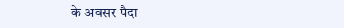के अवसर पैदा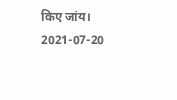किए जांय।
2021-07-20